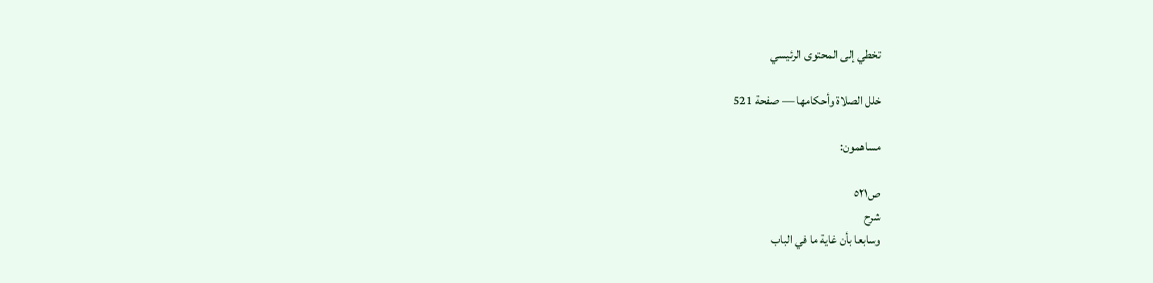تخطي إلى المحتوى الرئيسي

خلل الصلاة وأحكامها — صفحة 521

مساهمون:

ص٥٢١
شرح
وسابعا بأن غاية ما في الباب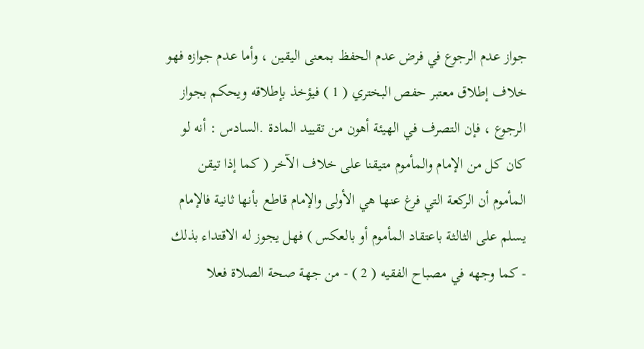جواز عدم الرجوع في فرض عدم الحفظ بمعنى اليقين ، وأما عدم جوازه فهو خلاف إطلاق معتبر حفص البختري ( 1 ) فيؤخذ بإطلاقه ويحكم بجواز الرجوع ، فإن التصرف في الهيئة أهون من تقييد المادة .السادس : أنه لو كان كل من الإمام والمأموم متيقنا على خلاف الآخر ( كما إذا تيقن المأموم أن الركعة التي فرغ عنها هي الأولى والإمام قاطع بأنها ثانية فالإمام يسلم على الثالثة باعتقاد المأموم أو بالعكس ) فهل يجوز له الاقتداء بذلك - كما وجهه في مصباح الفقيه ( 2 ) - من جهة صحة الصلاة فعلا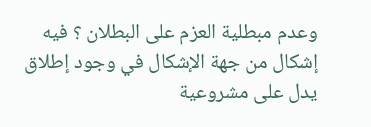وعدم مبطلية العزم على البطلان ؟ فيه إشكال من جهة الإشكال في وجود إطلاق يدل على مشروعية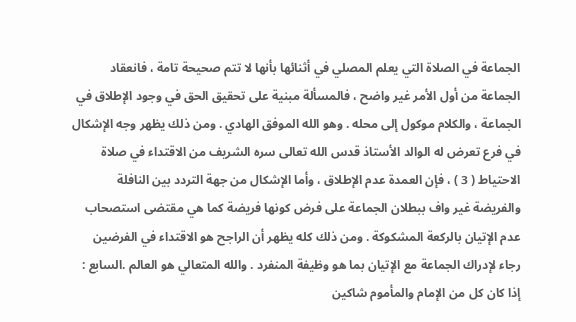الجماعة في الصلاة التي يعلم المصلي في أثنائها بأنها لا تتم صحيحة تامة ، فانعقاد الجماعة من أول الأمر غير واضح ، فالمسألة مبنية على تحقيق الحق في وجود الإطلاق في الجماعة ، والكلام موكول إلى محله . وهو الله الموفق الهادي . ومن ذلك يظهر وجه الإشكال في فرع تعرض له الوالد الأستاذ قدس الله تعالى سره الشريف من الاقتداء في صلاة الاحتياط ( 3 ) ، فإن العمدة عدم الإطلاق ، وأما الإشكال من جهة التردد بين النافلة والفريضة غير واف ببطلان الجماعة على فرض كونها فريضة كما هي مقتضى استصحاب عدم الإتيان بالركعة المشكوكة . ومن ذلك كله يظهر أن الراجح هو الاقتداء في الفرضين رجاء لإدراك الجماعة مع الإتيان بما هو وظيفة المنفرد . والله المتعالي هو العالم .السابع : إذا كان كل من الإمام والمأموم شاكين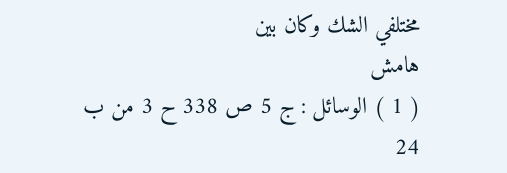مختلفي الشك وكان بين
هامش
( 1 ) الوسائل : ج 5 ص 338 ح 3 من ب 24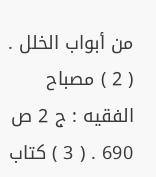من أبواب الخلل . ( 2 ) مصباح الفقيه : ج 2 ص 690 . ( 3 ) كتاب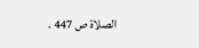الصلاة ص 447 .